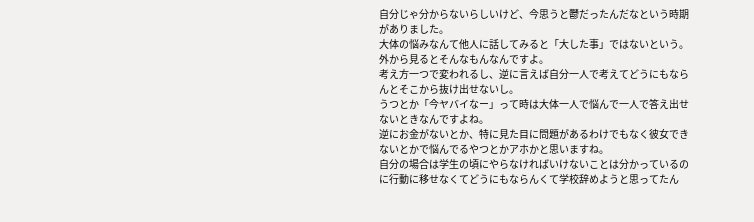自分じゃ分からないらしいけど、今思うと鬱だったんだなという時期がありました。
大体の悩みなんて他人に話してみると「大した事」ではないという。
外から見るとそんなもんなんですよ。
考え方一つで変われるし、逆に言えば自分一人で考えてどうにもならんとそこから抜け出せないし。
うつとか「今ヤバイなー」って時は大体一人で悩んで一人で答え出せないときなんですよね。
逆にお金がないとか、特に見た目に問題があるわけでもなく彼女できないとかで悩んでるやつとかアホかと思いますね。
自分の場合は学生の頃にやらなければいけないことは分かっているのに行動に移せなくてどうにもならんくて学校辞めようと思ってたん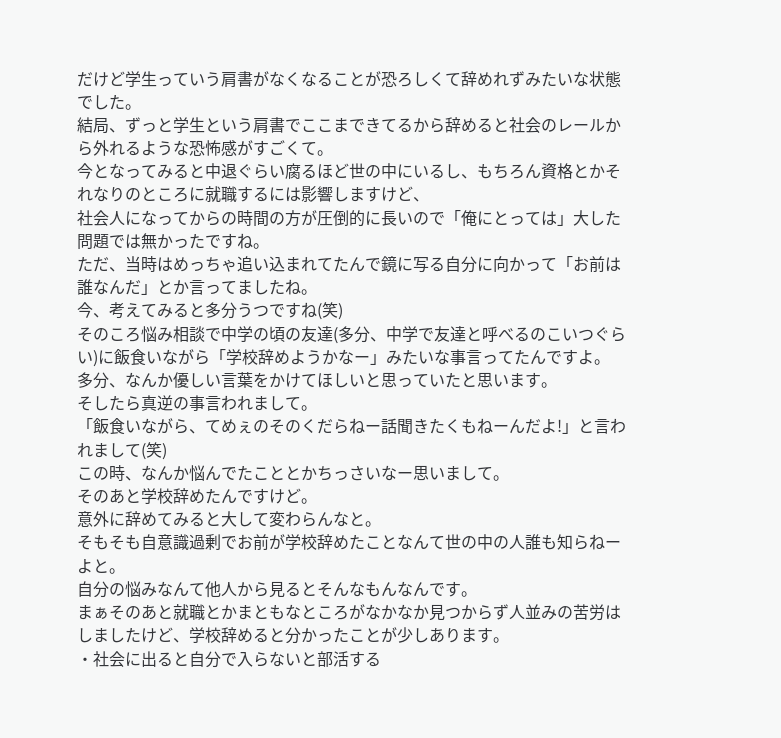だけど学生っていう肩書がなくなることが恐ろしくて辞めれずみたいな状態でした。
結局、ずっと学生という肩書でここまできてるから辞めると社会のレールから外れるような恐怖感がすごくて。
今となってみると中退ぐらい腐るほど世の中にいるし、もちろん資格とかそれなりのところに就職するには影響しますけど、
社会人になってからの時間の方が圧倒的に長いので「俺にとっては」大した問題では無かったですね。
ただ、当時はめっちゃ追い込まれてたんで鏡に写る自分に向かって「お前は誰なんだ」とか言ってましたね。
今、考えてみると多分うつですね(笑)
そのころ悩み相談で中学の頃の友達(多分、中学で友達と呼べるのこいつぐらい)に飯食いながら「学校辞めようかなー」みたいな事言ってたんですよ。
多分、なんか優しい言葉をかけてほしいと思っていたと思います。
そしたら真逆の事言われまして。
「飯食いながら、てめぇのそのくだらねー話聞きたくもねーんだよ!」と言われまして(笑)
この時、なんか悩んでたこととかちっさいなー思いまして。
そのあと学校辞めたんですけど。
意外に辞めてみると大して変わらんなと。
そもそも自意識過剰でお前が学校辞めたことなんて世の中の人誰も知らねーよと。
自分の悩みなんて他人から見るとそんなもんなんです。
まぁそのあと就職とかまともなところがなかなか見つからず人並みの苦労はしましたけど、学校辞めると分かったことが少しあります。
・社会に出ると自分で入らないと部活する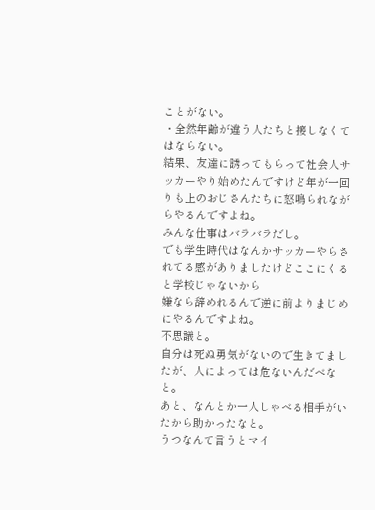ことがない。
・全然年齢が違う人たちと接しなくてはならない。
結果、友達に誘ってもらって社会人サッカーやり始めたんですけど年が一回りも上のおじさんたちに怒鳴られながらやるんですよね。
みんな仕事はバラバラだし。
でも学生時代はなんかサッカーやらされてる感がありましたけどここにくると学校じゃないから
嫌なら辞めれるんで逆に前よりまじめにやるんですよね。
不思議と。
自分は死ぬ勇気がないので生きてましたが、人によっては危ないんだべなと。
あと、なんとか一人しゃべる相手がいたから助かったなと。
うつなんて言うとマイ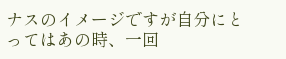ナスのイメージですが自分にとってはあの時、一回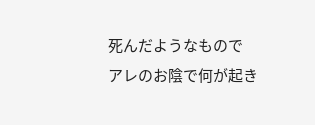死んだようなもので
アレのお陰で何が起き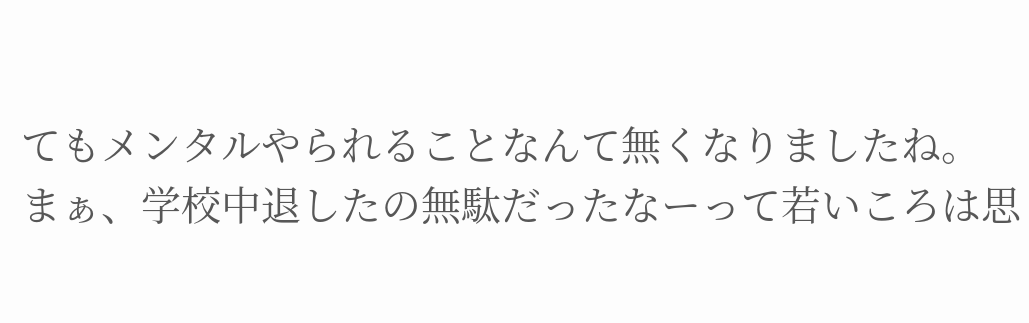てもメンタルやられることなんて無くなりましたね。
まぁ、学校中退したの無駄だったなーって若いころは思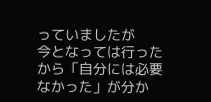っていましたが
今となっては行ったから「自分には必要なかった」が分か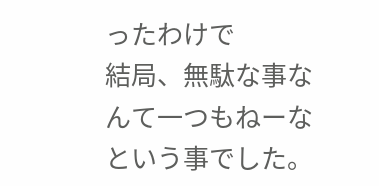ったわけで
結局、無駄な事なんて一つもねーなという事でした。